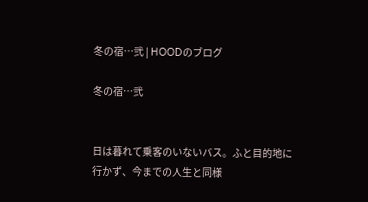冬の宿…弐 | HOODのブログ

冬の宿…弐


日は暮れて乗客のいないバス。ふと目的地に行かず、今までの人生と同様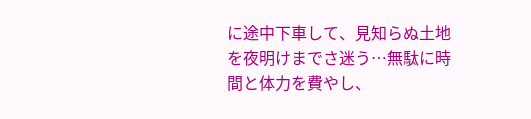に途中下車して、見知らぬ土地を夜明けまでさ迷う…無駄に時間と体力を費やし、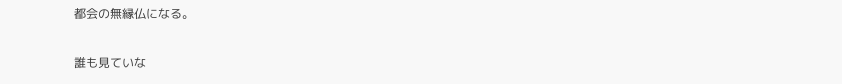都会の無縁仏になる。

誰も見ていな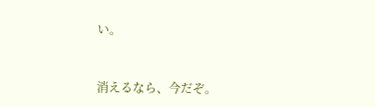い。


消えるなら、今だぞ。